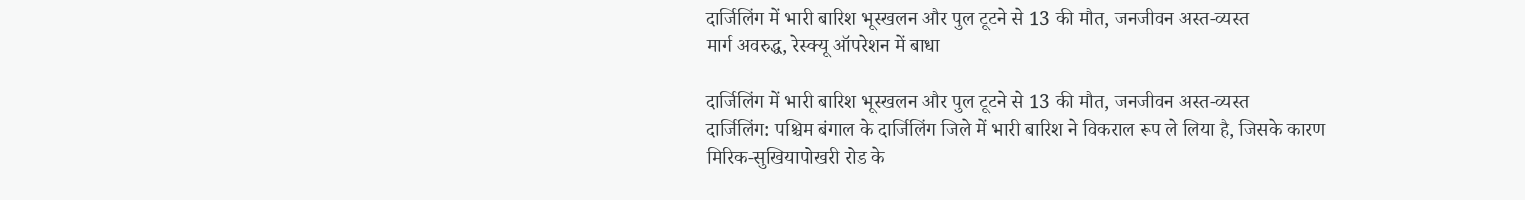दार्जिलिंग में भारी बारिश भूस्खलन और पुल टूटने से 13 की मौत, जनजीवन अस्त-व्यस्त
मार्ग अवरुद्ध, रेस्क्यू ऑपरेशन में बाधा

दार्जिलिंग में भारी बारिश भूस्खलन और पुल टूटने से 13 की मौत, जनजीवन अस्त-व्यस्त
दार्जिलिंग: पश्चिम बंगाल के दार्जिलिंग जिले में भारी बारिश ने विकराल रूप ले लिया है, जिसके कारण मिरिक-सुखियापोखरी रोड के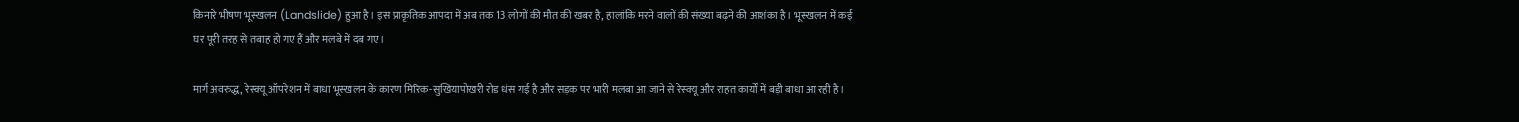किनारे भीषण भूस्खलन (Landslide) हुआ है। इस प्राकृतिक आपदा में अब तक 13 लोगों की मौत की खबर है, हालांकि मरने वालों की संख्या बढ़ने की आशंका है। भूस्खलन में कई घर पूरी तरह से तबाह हो गए हैं और मलबे में दब गए।

मार्ग अवरुद्ध, रेस्क्यू ऑपरेशन में बाधा भूस्खलन के कारण मिरिक-सुखियापोखरी रोड धंस गई है और सड़क पर भारी मलबा आ जाने से रेस्क्यू और राहत कार्यों में बड़ी बाधा आ रही है।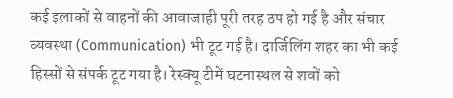कई इलाकों से वाहनों की आवाजाही पूरी तरह ठप हो गई है और संचार व्यवस्था (Communication) भी टूट गई है। दार्जिलिंग शहर का भी कई हिस्सों से संपर्क टूट गया है। रेस्क्यू टीमें घटनास्थल से शवों को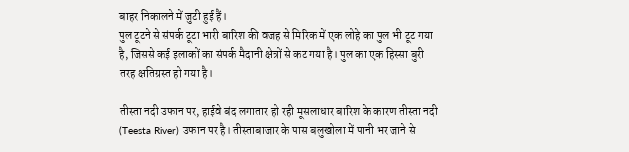बाहर निकालने में जुटी हुई हैं।
पुल टूटने से संपर्क टूटा भारी बारिश की वजह से मिरिक में एक लोहे का पुल भी टूट गया है, जिससे कई इलाकों का संपर्क मैदानी क्षेत्रों से कट गया है। पुल का एक हिस्सा बुरी तरह क्षतिग्रस्त हो गया है।

तीस्ता नदी उफान पर, हाईवे बंद लगातार हो रही मूसलाधार बारिश के कारण तीस्ता नदी (Teesta River) उफान पर है। तीस्ताबाजार के पास बलुखोला में पानी भर जाने से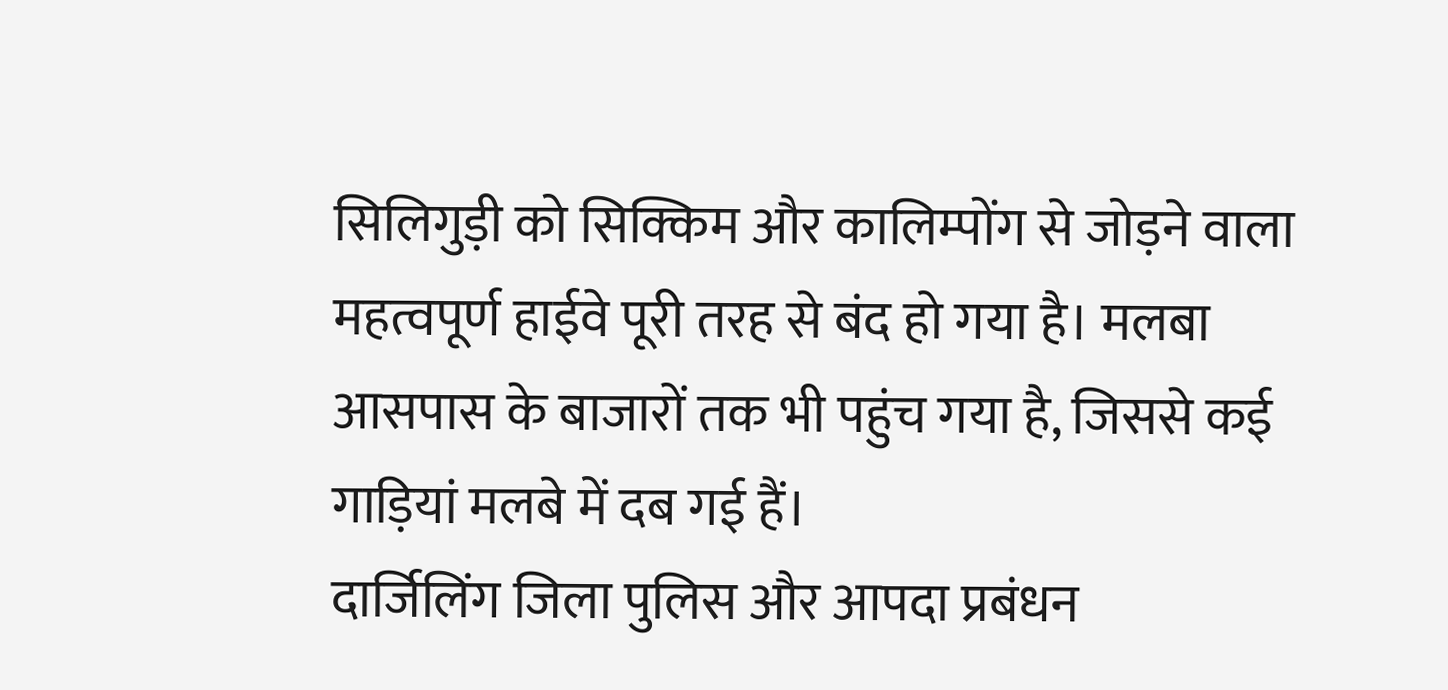सिलिगुड़ी को सिक्किम और कालिम्पोंग से जोड़ने वाला महत्वपूर्ण हाईवे पूरी तरह से बंद हो गया है। मलबा आसपास के बाजारों तक भी पहुंच गया है, जिससे कई गाड़ियां मलबे में दब गई हैं।
दार्जिलिंग जिला पुलिस और आपदा प्रबंधन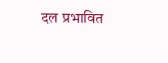दल प्रभावित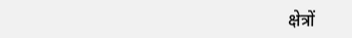क्षेत्रों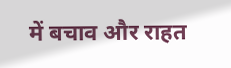में बचाव और राहत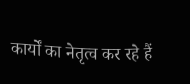कार्यों का नेतृत्व कर रहे हैं